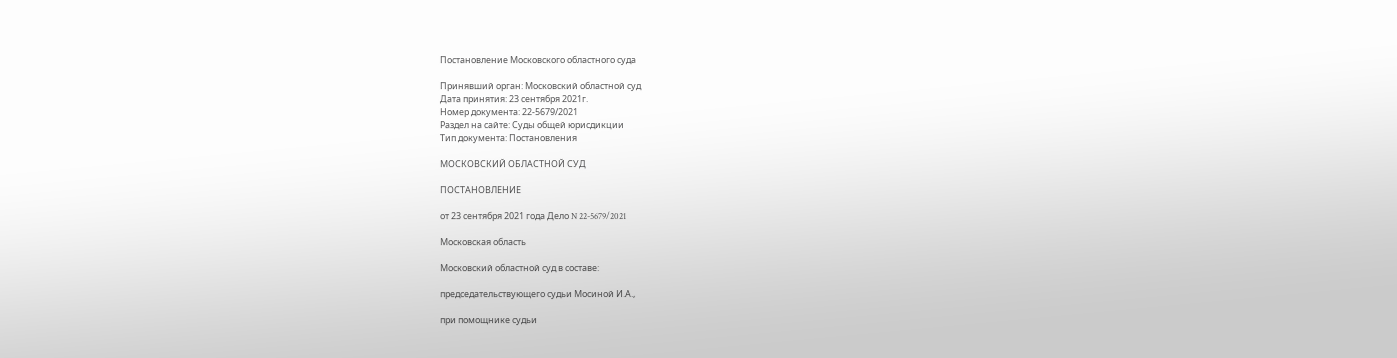Постановление Московского областного суда

Принявший орган: Московский областной суд
Дата принятия: 23 сентября 2021г.
Номер документа: 22-5679/2021
Раздел на сайте: Суды общей юрисдикции
Тип документа: Постановления

МОСКОВСКИЙ ОБЛАСТНОЙ СУД

ПОСТАНОВЛЕНИЕ

от 23 сентября 2021 года Дело N 22-5679/2021

Московская область

Московский областной суд в составе:

председательствующего судьи Мосиной И.А.,

при помощнике судьи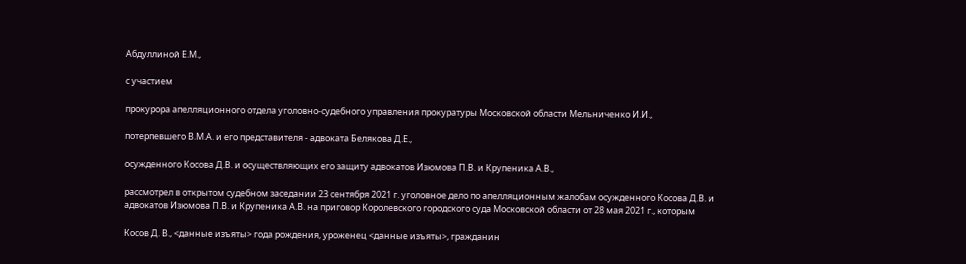Абдуллиной Е.М.,

с участием

прокурора апелляционного отдела уголовно-судебного управления прокуратуры Московской области Мельниченко И.И.,

потерпевшего В.М.А. и его представителя - адвоката Белякова Д.Е.,

осужденного Косова Д.В. и осуществляющих его защиту адвокатов Изюмова П.В. и Крупеника А.В.,

рассмотрел в открытом судебном заседании 23 сентября 2021 г. уголовное дело по апелляционным жалобам осужденного Косова Д.В. и адвокатов Изюмова П.В. и Крупеника А.В. на приговор Королевского городского суда Московской области от 28 мая 2021 г., которым

Косов Д. В., <данные изъяты> года рождения, уроженец <данные изъяты>, гражданин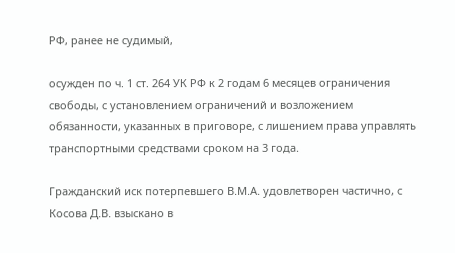РФ, ранее не судимый,

осужден по ч. 1 ст. 264 УК РФ к 2 годам 6 месяцев ограничения свободы, с установлением ограничений и возложением обязанности, указанных в приговоре, с лишением права управлять транспортными средствами сроком на 3 года.

Гражданский иск потерпевшего В.М.А. удовлетворен частично, с Косова Д.В. взыскано в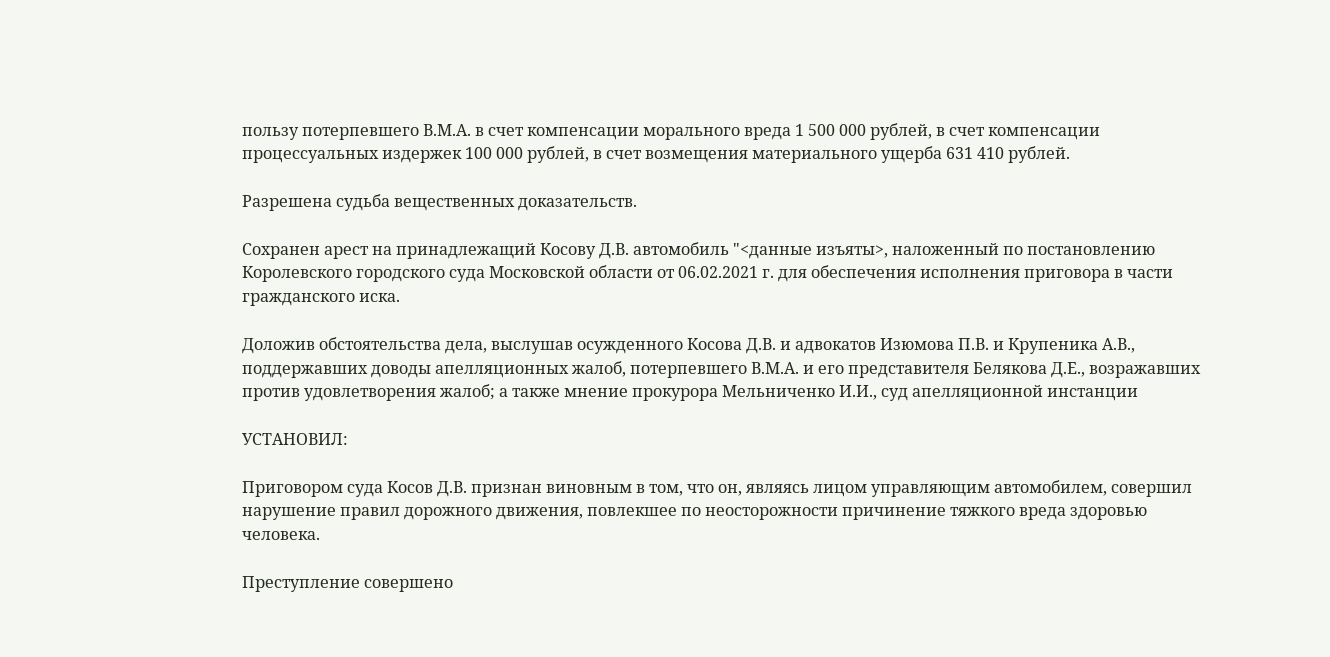пользу потерпевшего В.М.А. в счет компенсации морального вреда 1 500 000 рублей, в счет компенсации процессуальных издержек 100 000 рублей, в счет возмещения материального ущерба 631 410 рублей.

Разрешена судьба вещественных доказательств.

Сохранен арест на принадлежащий Косову Д.В. автомобиль "<данные изъяты>, наложенный по постановлению Королевского городского суда Московской области от 06.02.2021 г. для обеспечения исполнения приговора в части гражданского иска.

Доложив обстоятельства дела, выслушав осужденного Косова Д.В. и адвокатов Изюмова П.В. и Крупеника А.В., поддержавших доводы апелляционных жалоб, потерпевшего В.М.А. и его представителя Белякова Д.Е., возражавших против удовлетворения жалоб; а также мнение прокурора Мельниченко И.И., суд апелляционной инстанции

УСТАНОВИЛ:

Приговором суда Косов Д.В. признан виновным в том, что он, являясь лицом управляющим автомобилем, совершил нарушение правил дорожного движения, повлекшее по неосторожности причинение тяжкого вреда здоровью человека.

Преступление совершено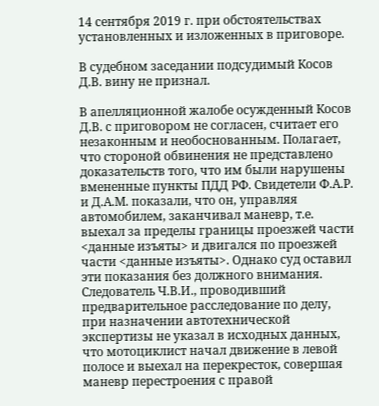14 сентября 2019 г. при обстоятельствах установленных и изложенных в приговоре.

В судебном заседании подсудимый Косов Д.В. вину не признал.

В апелляционной жалобе осужденный Косов Д.В. с приговором не согласен, считает его незаконным и необоснованным. Полагает, что стороной обвинения не представлено доказательств того, что им были нарушены вмененные пункты ПДД РФ. Свидетели Ф.А.Р. и Д.А.М. показали, что он, управляя автомобилем, заканчивал маневр, т.е. выехал за пределы границы проезжей части <данные изъяты> и двигался по проезжей части <данные изъяты>. Однако суд оставил эти показания без должного внимания. Следователь Ч.В.И., проводивший предварительное расследование по делу, при назначении автотехнической экспертизы не указал в исходных данных, что мотоциклист начал движение в левой полосе и выехал на перекресток, совершая маневр перестроения с правой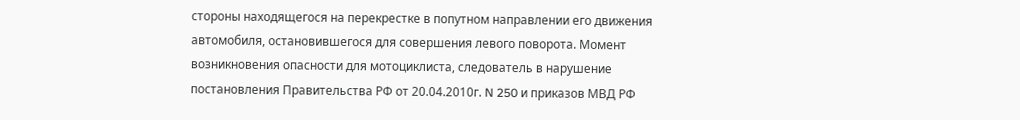стороны находящегося на перекрестке в попутном направлении его движения автомобиля, остановившегося для совершения левого поворота. Момент возникновения опасности для мотоциклиста, следователь в нарушение постановления Правительства РФ от 20.04.2010г. N 250 и приказов МВД РФ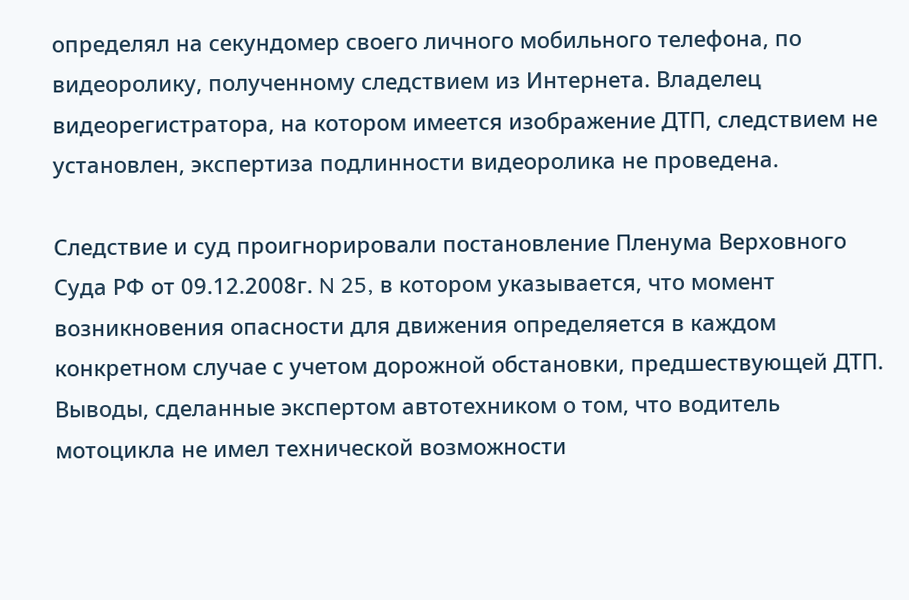определял на секундомер своего личного мобильного телефона, по видеоролику, полученному следствием из Интернета. Владелец видеорегистратора, на котором имеется изображение ДТП, следствием не установлен, экспертиза подлинности видеоролика не проведена.

Следствие и суд проигнорировали постановление Пленума Верховного Суда РФ от 09.12.2008г. N 25, в котором указывается, что момент возникновения опасности для движения определяется в каждом конкретном случае с учетом дорожной обстановки, предшествующей ДТП. Выводы, сделанные экспертом автотехником о том, что водитель мотоцикла не имел технической возможности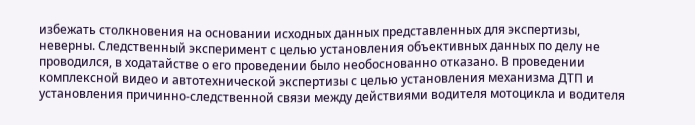избежать столкновения на основании исходных данных представленных для экспертизы, неверны. Следственный эксперимент с целью установления объективных данных по делу не проводился, в ходатайстве о его проведении было необоснованно отказано. В проведении комплексной видео и автотехнической экспертизы с целью установления механизма ДТП и установления причинно-следственной связи между действиями водителя мотоцикла и водителя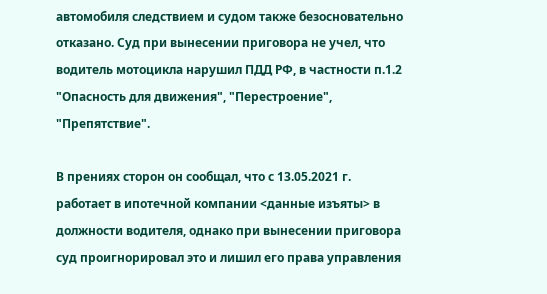автомобиля следствием и судом также безосновательно отказано. Суд при вынесении приговора не учел, что водитель мотоцикла нарушил ПДД РФ, в частности п.1.2 "Опасность для движения", "Перестроение", "Препятствие".

В прениях сторон он сообщал, что с 13.05.2021 г. работает в ипотечной компании <данные изъяты> в должности водителя, однако при вынесении приговора суд проигнорировал это и лишил его права управления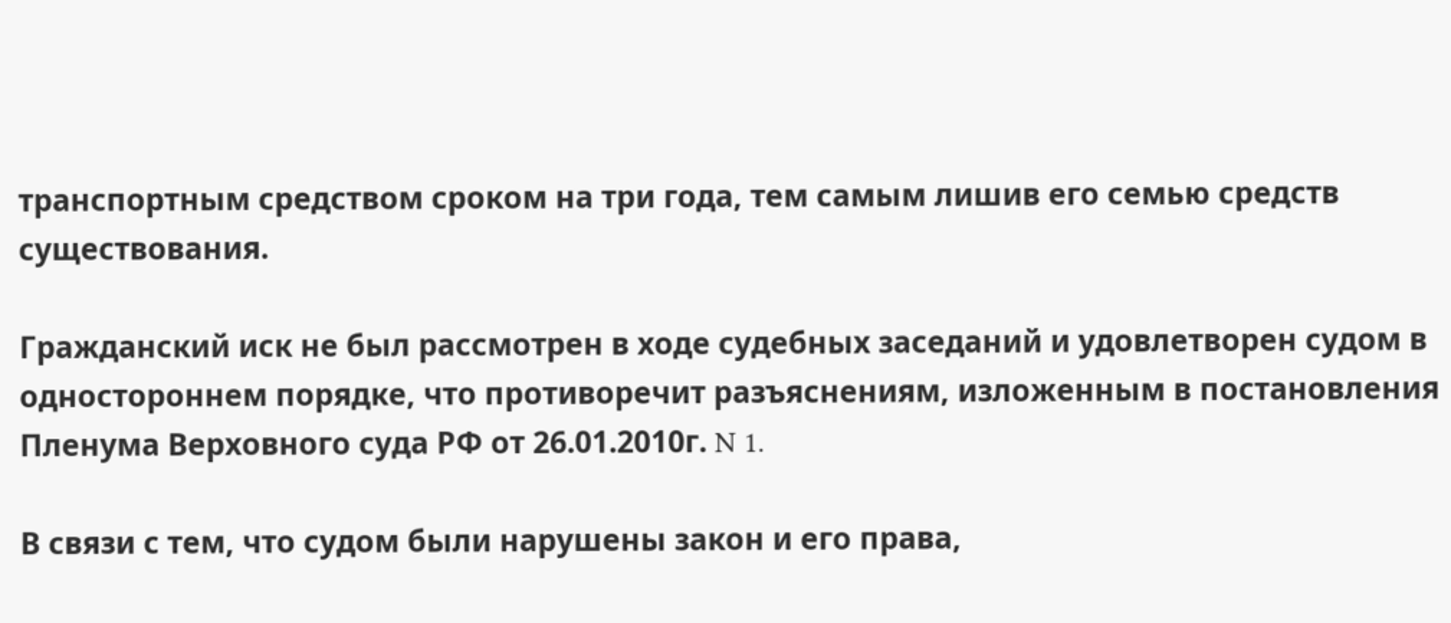транспортным средством сроком на три года, тем самым лишив его семью средств существования.

Гражданский иск не был рассмотрен в ходе судебных заседаний и удовлетворен судом в одностороннем порядке, что противоречит разъяснениям, изложенным в постановления Пленума Верховного суда РФ от 26.01.2010г. N 1.

В связи с тем, что судом были нарушены закон и его права,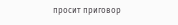просит приговор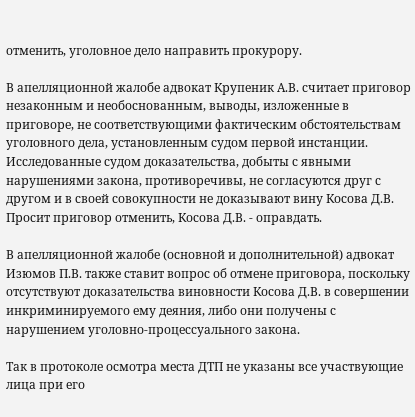отменить, уголовное дело направить прокурору.

В апелляционной жалобе адвокат Крупеник А.В. считает приговор незаконным и необоснованным, выводы, изложенные в приговоре, не соответствующими фактическим обстоятельствам уголовного дела, установленным судом первой инстанции. Исследованные судом доказательства, добыты с явными нарушениями закона, противоречивы, не согласуются друг с другом и в своей совокупности не доказывают вину Косова Д.В. Просит приговор отменить, Косова Д.В. - оправдать.

В апелляционной жалобе (основной и дополнительной) адвокат Изюмов П.В. также ставит вопрос об отмене приговора, поскольку отсутствуют доказательства виновности Косова Д.В. в совершении инкриминируемого ему деяния, либо они получены с нарушением уголовно-процессуального закона.

Так в протоколе осмотра места ДТП не указаны все участвующие лица при его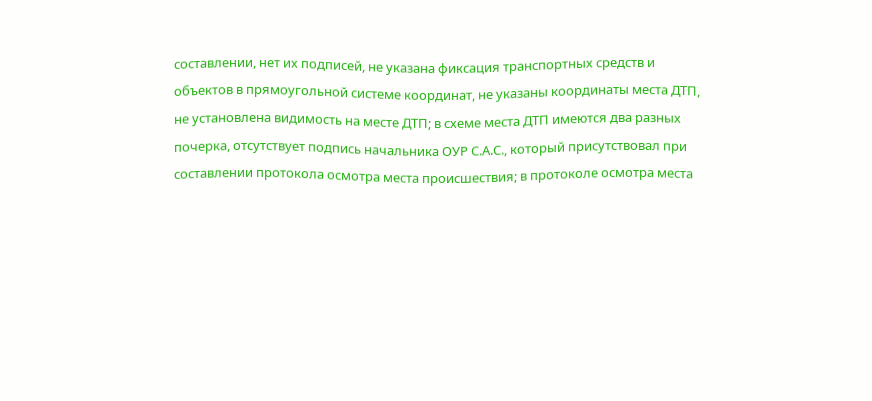составлении, нет их подписей, не указана фиксация транспортных средств и объектов в прямоугольной системе координат, не указаны координаты места ДТП, не установлена видимость на месте ДТП; в схеме места ДТП имеются два разных почерка, отсутствует подпись начальника ОУР С.А.С., который присутствовал при составлении протокола осмотра места происшествия; в протоколе осмотра места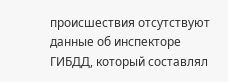происшествия отсутствуют данные об инспекторе ГИБДД, который составлял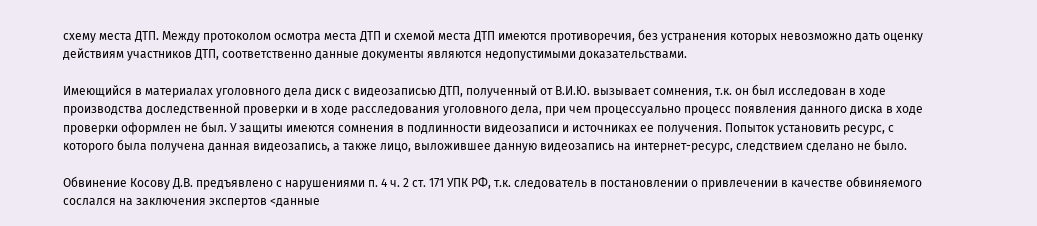схему места ДТП. Между протоколом осмотра места ДТП и схемой места ДТП имеются противоречия, без устранения которых невозможно дать оценку действиям участников ДТП, соответственно данные документы являются недопустимыми доказательствами.

Имеющийся в материалах уголовного дела диск с видеозаписью ДТП, полученный от В.И.Ю. вызывает сомнения, т.к. он был исследован в ходе производства доследственной проверки и в ходе расследования уголовного дела, при чем процессуально процесс появления данного диска в ходе проверки оформлен не был. У защиты имеются сомнения в подлинности видеозаписи и источниках ее получения. Попыток установить ресурс, с которого была получена данная видеозапись, а также лицо, выложившее данную видеозапись на интернет-ресурс, следствием сделано не было.

Обвинение Косову Д.В. предъявлено с нарушениями п. 4 ч. 2 ст. 171 УПК РФ, т.к. следователь в постановлении о привлечении в качестве обвиняемого сослался на заключения экспертов <данные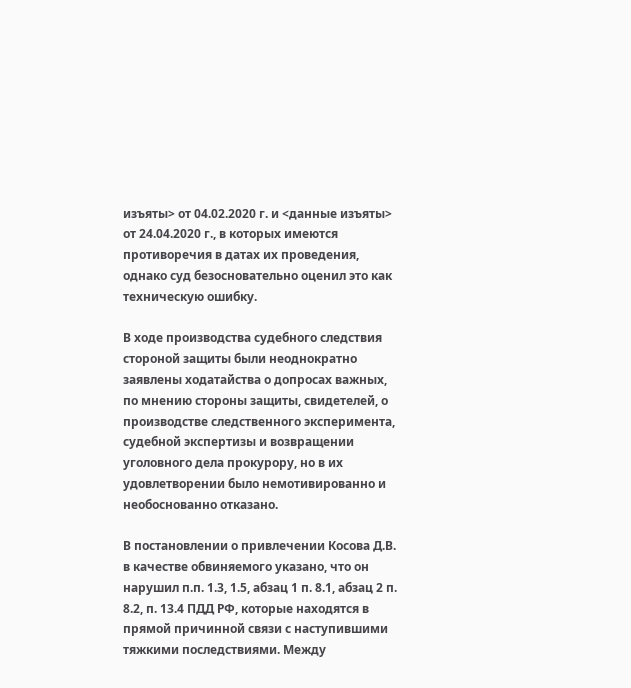изъяты> от 04.02.2020 г. и <данные изъяты> от 24.04.2020 г., в которых имеются противоречия в датах их проведения, однако суд безосновательно оценил это как техническую ошибку.

В ходе производства судебного следствия стороной защиты были неоднократно заявлены ходатайства о допросах важных, по мнению стороны защиты, свидетелей, о производстве следственного эксперимента, судебной экспертизы и возвращении уголовного дела прокурору, но в их удовлетворении было немотивированно и необоснованно отказано.

В постановлении о привлечении Косова Д.В. в качестве обвиняемого указано, что он нарушил п.п. 1.3, 1.5, абзац 1 п. 8.1, абзац 2 п. 8.2, п. 13.4 ПДД РФ, которые находятся в прямой причинной связи с наступившими тяжкими последствиями. Между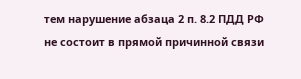тем нарушение абзаца 2 п. 8.2 ПДД РФ не состоит в прямой причинной связи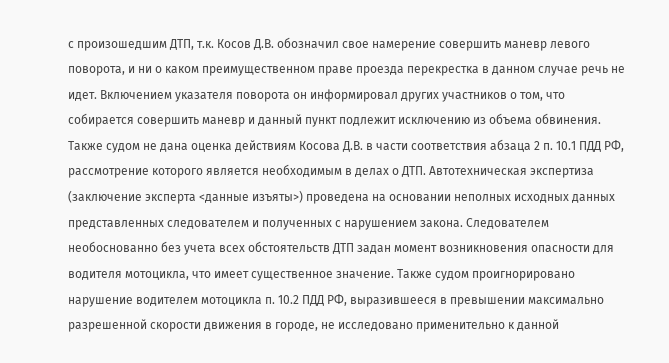с произошедшим ДТП, т.к. Косов Д.В. обозначил свое намерение совершить маневр левого поворота, и ни о каком преимущественном праве проезда перекрестка в данном случае речь не идет. Включением указателя поворота он информировал других участников о том, что собирается совершить маневр и данный пункт подлежит исключению из объема обвинения. Также судом не дана оценка действиям Косова Д.В. в части соответствия абзаца 2 п. 10.1 ПДД РФ, рассмотрение которого является необходимым в делах о ДТП. Автотехническая экспертиза (заключение эксперта <данные изъяты>) проведена на основании неполных исходных данных представленных следователем и полученных с нарушением закона. Следователем необоснованно без учета всех обстоятельств ДТП задан момент возникновения опасности для водителя мотоцикла, что имеет существенное значение. Также судом проигнорировано нарушение водителем мотоцикла п. 10.2 ПДД РФ, выразившееся в превышении максимально разрешенной скорости движения в городе, не исследовано применительно к данной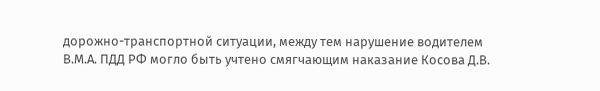дорожно-транспортной ситуации, между тем нарушение водителем В.М.А. ПДД РФ могло быть учтено смягчающим наказание Косова Д.В.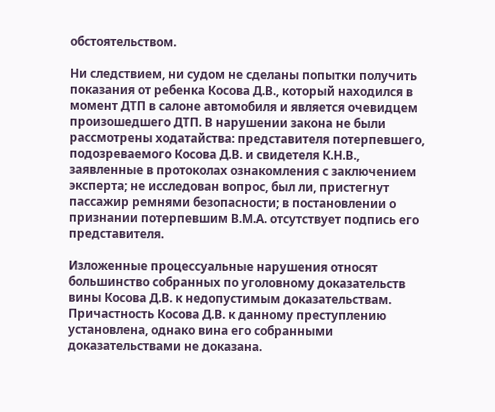обстоятельством.

Ни следствием, ни судом не сделаны попытки получить показания от ребенка Косова Д.В., который находился в момент ДТП в салоне автомобиля и является очевидцем произошедшего ДТП. В нарушении закона не были рассмотрены ходатайства: представителя потерпевшего, подозреваемого Косова Д.В. и свидетеля К.Н.В., заявленные в протоколах ознакомления с заключением эксперта; не исследован вопрос, был ли, пристегнут пассажир ремнями безопасности; в постановлении о признании потерпевшим В.М.А. отсутствует подпись его представителя.

Изложенные процессуальные нарушения относят большинство собранных по уголовному доказательств вины Косова Д.В. к недопустимым доказательствам. Причастность Косова Д.В. к данному преступлению установлена, однако вина его собранными доказательствами не доказана.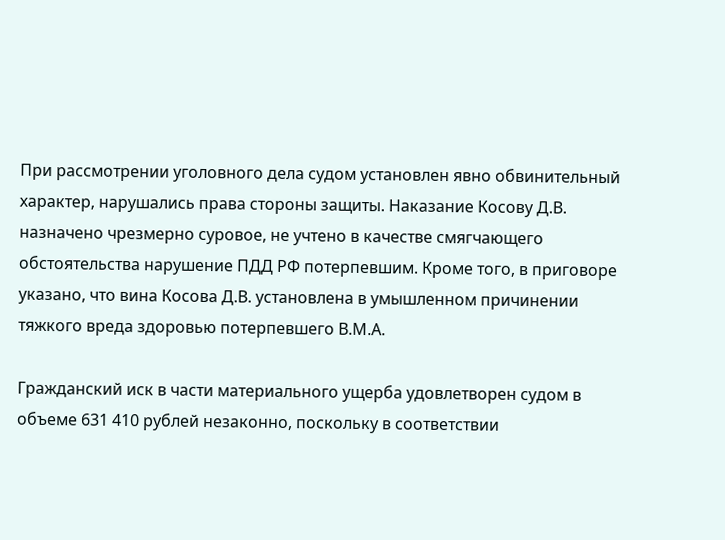При рассмотрении уголовного дела судом установлен явно обвинительный характер, нарушались права стороны защиты. Наказание Косову Д.В. назначено чрезмерно суровое, не учтено в качестве смягчающего обстоятельства нарушение ПДД РФ потерпевшим. Кроме того, в приговоре указано, что вина Косова Д.В. установлена в умышленном причинении тяжкого вреда здоровью потерпевшего В.М.А.

Гражданский иск в части материального ущерба удовлетворен судом в объеме 631 410 рублей незаконно, поскольку в соответствии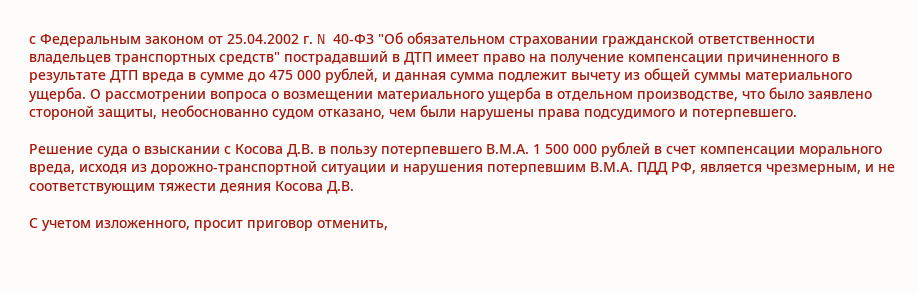с Федеральным законом от 25.04.2002 г. N 40-ФЗ "Об обязательном страховании гражданской ответственности владельцев транспортных средств" пострадавший в ДТП имеет право на получение компенсации причиненного в результате ДТП вреда в сумме до 475 000 рублей, и данная сумма подлежит вычету из общей суммы материального ущерба. О рассмотрении вопроса о возмещении материального ущерба в отдельном производстве, что было заявлено стороной защиты, необоснованно судом отказано, чем были нарушены права подсудимого и потерпевшего.

Решение суда о взыскании с Косова Д.В. в пользу потерпевшего В.М.А. 1 500 000 рублей в счет компенсации морального вреда, исходя из дорожно-транспортной ситуации и нарушения потерпевшим В.М.А. ПДД РФ, является чрезмерным, и не соответствующим тяжести деяния Косова Д.В.

С учетом изложенного, просит приговор отменить,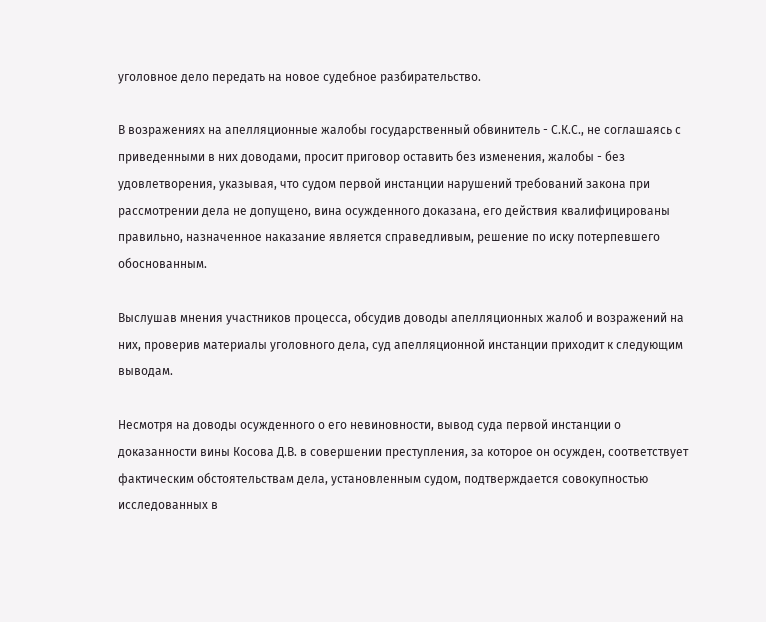уголовное дело передать на новое судебное разбирательство.

В возражениях на апелляционные жалобы государственный обвинитель - С.К.С., не соглашаясь с приведенными в них доводами, просит приговор оставить без изменения, жалобы - без удовлетворения, указывая, что судом первой инстанции нарушений требований закона при рассмотрении дела не допущено, вина осужденного доказана, его действия квалифицированы правильно, назначенное наказание является справедливым, решение по иску потерпевшего обоснованным.

Выслушав мнения участников процесса, обсудив доводы апелляционных жалоб и возражений на них, проверив материалы уголовного дела, суд апелляционной инстанции приходит к следующим выводам.

Несмотря на доводы осужденного о его невиновности, вывод суда первой инстанции о доказанности вины Косова Д.В. в совершении преступления, за которое он осужден, соответствует фактическим обстоятельствам дела, установленным судом, подтверждается совокупностью исследованных в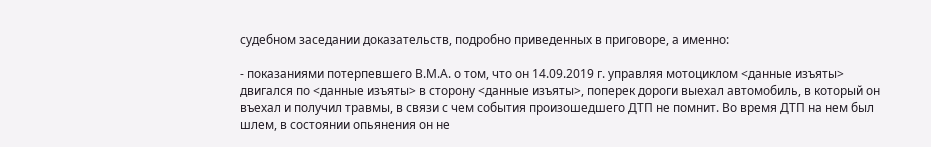судебном заседании доказательств, подробно приведенных в приговоре, а именно:

- показаниями потерпевшего В.М.А. о том, что он 14.09.2019 г. управляя мотоциклом <данные изъяты> двигался по <данные изъяты> в сторону <данные изъяты>, поперек дороги выехал автомобиль, в который он въехал и получил травмы, в связи с чем события произошедшего ДТП не помнит. Во время ДТП на нем был шлем, в состоянии опьянения он не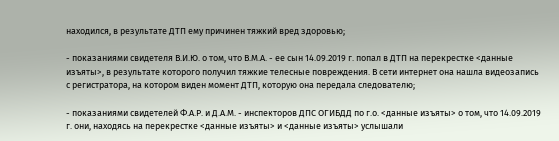находился, в результате ДТП ему причинен тяжкий вред здоровью;

- показаниями свидетеля В.И.Ю. о том, что В.М.А. - ее сын 14.09.2019 г. попал в ДТП на перекрестке <данные изъяты>, в результате которого получил тяжкие телесные повреждения. В сети интернет она нашла видеозапись с регистратора, на котором виден момент ДТП, которую она передала следователю;

- показаниями свидетелей Ф.А.Р. и Д.А.М. - инспекторов ДПС ОГИБДД по г.о. <данные изъяты> о том, что 14.09.2019 г. они, находясь на перекрестке <данные изъяты> и <данные изъяты> услышали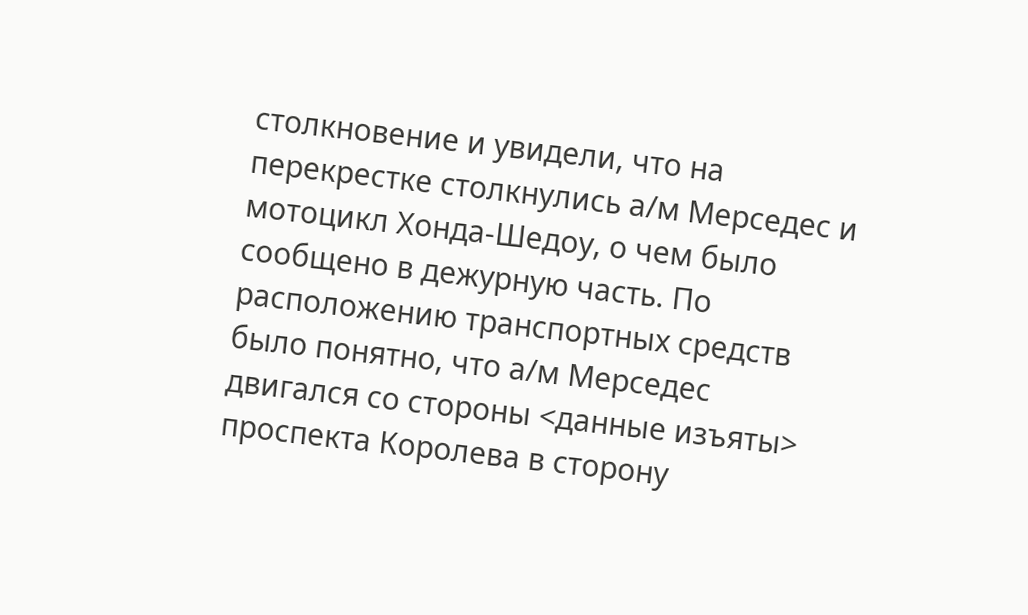столкновение и увидели, что на перекрестке столкнулись а/м Мерседес и мотоцикл Хонда-Шедоу, о чем было сообщено в дежурную часть. По расположению транспортных средств было понятно, что а/м Мерседес двигался со стороны <данные изъяты> проспекта Королева в сторону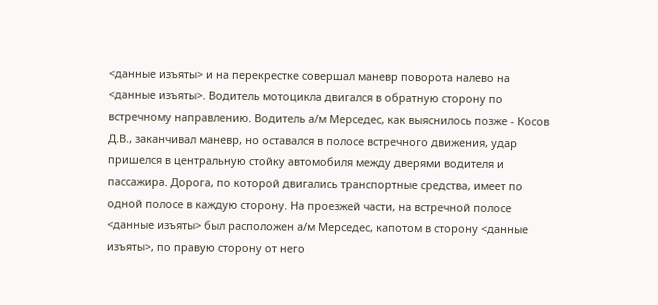<данные изъяты> и на перекрестке совершал маневр поворота налево на <данные изъяты>. Водитель мотоцикла двигался в обратную сторону по встречному направлению. Водитель а/м Мерседес, как выяснилось позже - Косов Д.В., заканчивал маневр, но оставался в полосе встречного движения, удар пришелся в центральную стойку автомобиля между дверями водителя и пассажира. Дорога, по которой двигались транспортные средства, имеет по одной полосе в каждую сторону. На проезжей части, на встречной полосе <данные изъяты> был расположен а/м Мерседес, капотом в сторону <данные изъяты>, по правую сторону от него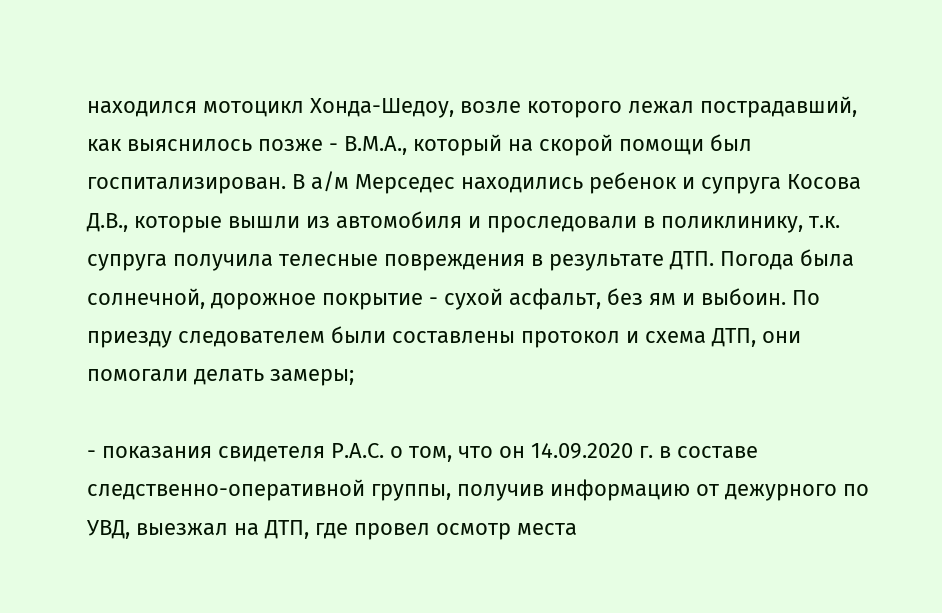находился мотоцикл Хонда-Шедоу, возле которого лежал пострадавший, как выяснилось позже - В.М.А., который на скорой помощи был госпитализирован. В а/м Мерседес находились ребенок и супруга Косова Д.В., которые вышли из автомобиля и проследовали в поликлинику, т.к. супруга получила телесные повреждения в результате ДТП. Погода была солнечной, дорожное покрытие - сухой асфальт, без ям и выбоин. По приезду следователем были составлены протокол и схема ДТП, они помогали делать замеры;

- показания свидетеля Р.А.С. о том, что он 14.09.2020 г. в составе следственно-оперативной группы, получив информацию от дежурного по УВД, выезжал на ДТП, где провел осмотр места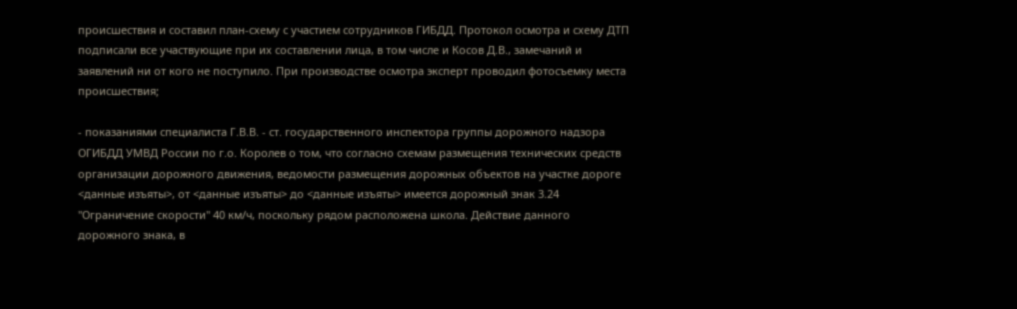происшествия и составил план-схему с участием сотрудников ГИБДД. Протокол осмотра и схему ДТП подписали все участвующие при их составлении лица, в том числе и Косов Д.В., замечаний и заявлений ни от кого не поступило. При производстве осмотра эксперт проводил фотосъемку места происшествия;

- показаниями специалиста Г.В.В. - ст. государственного инспектора группы дорожного надзора ОГИБДД УМВД России по г.о. Королев о том, что согласно схемам размещения технических средств организации дорожного движения, ведомости размещения дорожных объектов на участке дороге <данные изъяты>, от <данные изъяты> до <данные изъяты> имеется дорожный знак 3.24 "Ограничение скорости" 40 км/ч, поскольку рядом расположена школа. Действие данного дорожного знака, в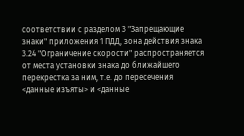соответствии с разделом 3 "Запрещающие знаки" приложения 1 ПДД, зона действия знака 3.24 "Ограничение скорости" распространяется от места установки знака до ближайшего перекрестка за ним, т.е. до пересечения <данные изъяты> и <данные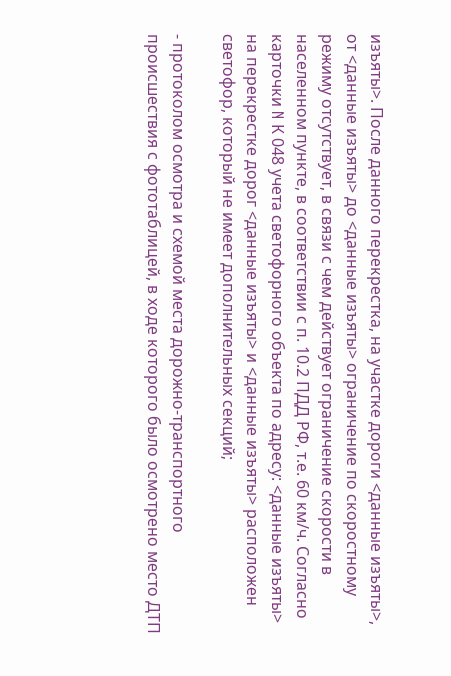изъяты>. После данного перекрестка, на участке дороги <данные изъяты>, от <данные изъяты> до <данные изъяты> ограничение по скоростному режиму отсутствует, в связи с чем действует ограничение скорости в населенном пункте, в соответствии с п. 10.2 ПДД РФ, т.е. 60 км/ч. Согласно карточки N К 048 учета светофорного объекта по адресу: <данные изъяты> на перекрестке дорог <данные изъяты> и <данные изъяты> расположен светофор, который не имеет дополнительных секций;

- протоколом осмотра и схемой места дорожно-транспортного происшествия с фототаблицей, в ходе которого было осмотрено место ДТП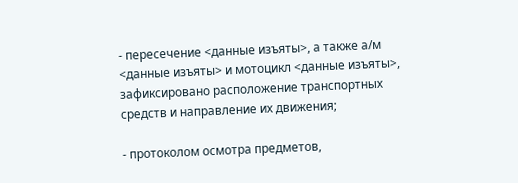- пересечение <данные изъяты>, а также а/м <данные изъяты> и мотоцикл <данные изъяты>, зафиксировано расположение транспортных средств и направление их движения;

- протоколом осмотра предметов,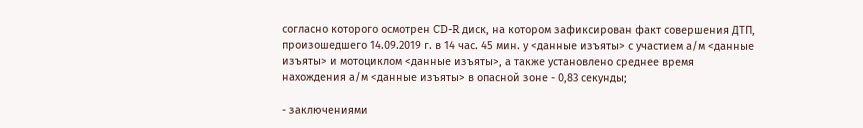согласно которого осмотрен CD-R диск, на котором зафиксирован факт совершения ДТП, произошедшего 14.09.2019 г. в 14 час. 45 мин. у <данные изъяты> с участием а/м <данные изъяты> и мотоциклом <данные изъяты>, а также установлено среднее время нахождения а/м <данные изъяты> в опасной зоне - 0,83 секунды;

- заключениями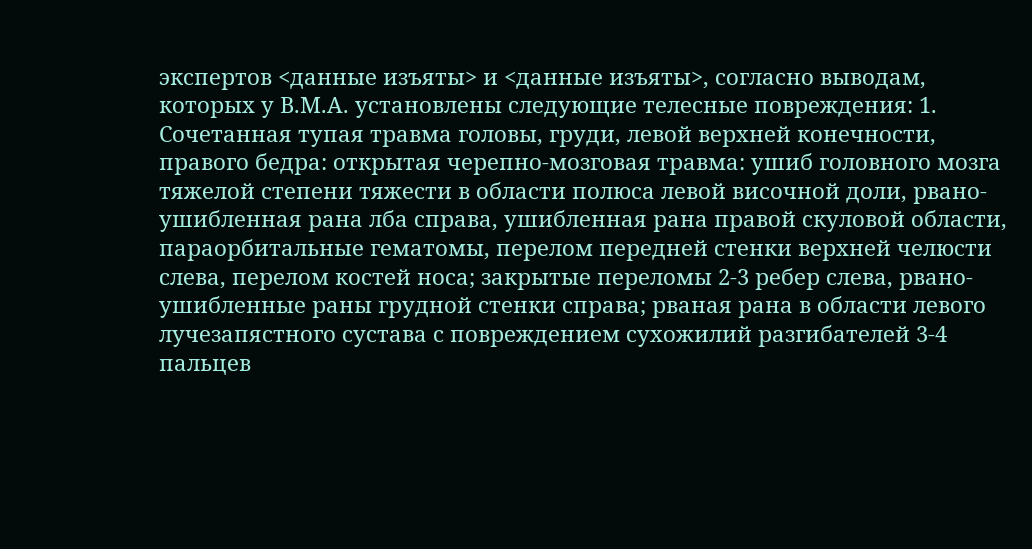экспертов <данные изъяты> и <данные изъяты>, согласно выводам, которых у В.М.А. установлены следующие телесные повреждения: 1. Сочетанная тупая травма головы, груди, левой верхней конечности, правого бедра: открытая черепно-мозговая травма: ушиб головного мозга тяжелой степени тяжести в области полюса левой височной доли, рвано-ушибленная рана лба справа, ушибленная рана правой скуловой области, параорбитальные гематомы, перелом передней стенки верхней челюсти слева, перелом костей носа; закрытые переломы 2-3 ребер слева, рвано-ушибленные раны грудной стенки справа; рваная рана в области левого лучезапястного сустава с повреждением сухожилий разгибателей 3-4 пальцев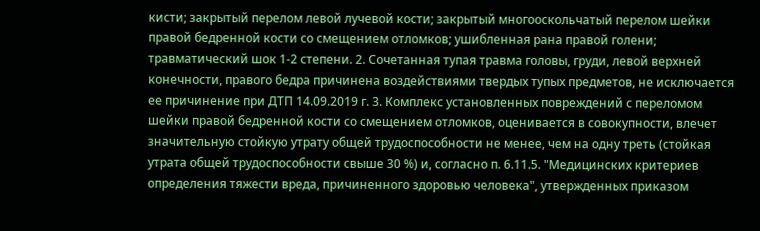кисти; закрытый перелом левой лучевой кости; закрытый многооскольчатый перелом шейки правой бедренной кости со смещением отломков; ушибленная рана правой голени; травматический шок 1-2 степени. 2. Сочетанная тупая травма головы, груди, левой верхней конечности, правого бедра причинена воздействиями твердых тупых предметов, не исключается ее причинение при ДТП 14.09.2019 г. 3. Комплекс установленных повреждений с переломом шейки правой бедренной кости со смещением отломков, оценивается в совокупности, влечет значительную стойкую утрату общей трудоспособности не менее, чем на одну треть (стойкая утрата общей трудоспособности свыше 30 %) и, согласно п. 6.11.5. "Медицинских критериев определения тяжести вреда, причиненного здоровью человека", утвержденных приказом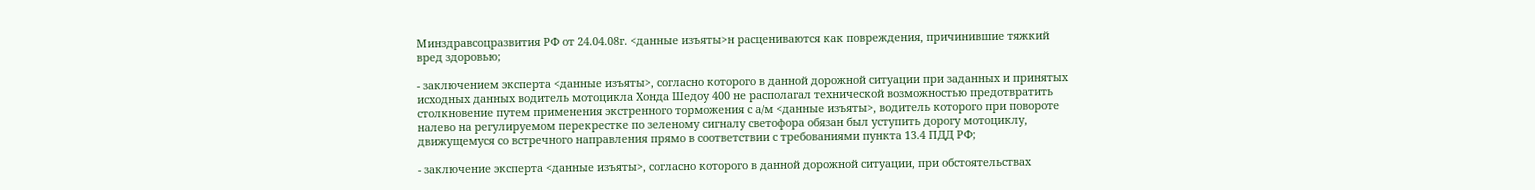Минздравсоцразвития РФ от 24.04.08г. <данные изъяты>н расцениваются как повреждения, причинившие тяжкий вред здоровью;

- заключением эксперта <данные изъяты>, согласно которого в данной дорожной ситуации при заданных и принятых исходных данных водитель мотоцикла Хонда Шедоу 400 не располагал технической возможностью предотвратить столкновение путем применения экстренного торможения с а/м <данные изъяты>, водитель которого при повороте налево на регулируемом перекрестке по зеленому сигналу светофора обязан был уступить дорогу мотоциклу, движущемуся со встречного направления прямо в соответствии с требованиями пункта 13.4 ПДД РФ;

- заключение эксперта <данные изъяты>, согласно которого в данной дорожной ситуации, при обстоятельствах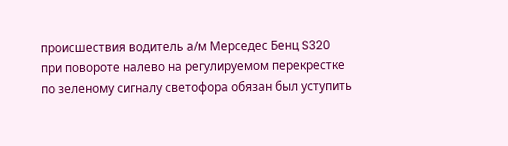происшествия водитель а/м Мерседес Бенц S320 при повороте налево на регулируемом перекрестке по зеленому сигналу светофора обязан был уступить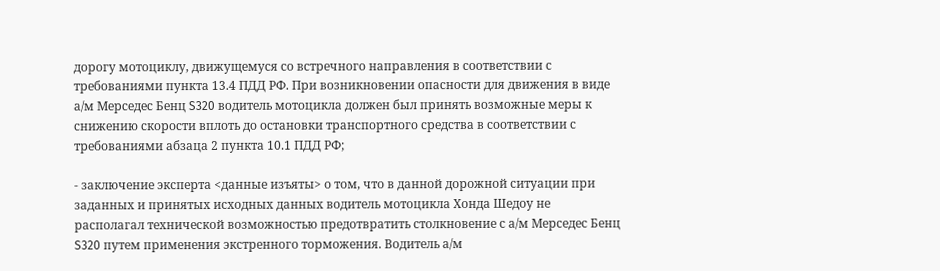дорогу мотоциклу, движущемуся со встречного направления в соответствии с требованиями пункта 13.4 ПДД РФ. При возникновении опасности для движения в виде а/м Мерседес Бенц S320 водитель мотоцикла должен был принять возможные меры к снижению скорости вплоть до остановки транспортного средства в соответствии с требованиями абзаца 2 пункта 10.1 ПДД РФ;

- заключение эксперта <данные изъяты> о том, что в данной дорожной ситуации при заданных и принятых исходных данных водитель мотоцикла Хонда Шедоу не располагал технической возможностью предотвратить столкновение с а/м Мерседес Бенц S320 путем применения экстренного торможения. Водитель а/м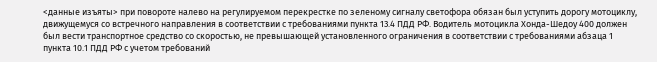<данные изъяты> при повороте налево на регулируемом перекрестке по зеленому сигналу светофора обязан был уступить дорогу мотоциклу, движущемуся со встречного направления в соответствии с требованиями пункта 13.4 ПДД РФ. Водитель мотоцикла Хонда-Шедоу 400 должен был вести транспортное средство со скоростью, не превышающей установленного ограничения в соответствии с требованиями абзаца 1 пункта 10.1 ПДД РФ с учетом требований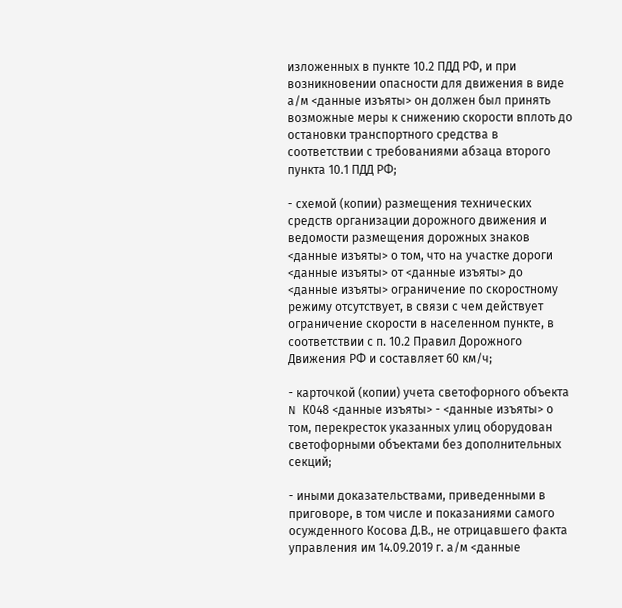изложенных в пункте 10.2 ПДД РФ, и при возникновении опасности для движения в виде а/м <данные изъяты> он должен был принять возможные меры к снижению скорости вплоть до остановки транспортного средства в соответствии с требованиями абзаца второго пункта 10.1 ПДД РФ;

- схемой (копии) размещения технических средств организации дорожного движения и ведомости размещения дорожных знаков <данные изъяты> о том, что на участке дороги <данные изъяты> от <данные изъяты> до <данные изъяты> ограничение по скоростному режиму отсутствует, в связи с чем действует ограничение скорости в населенном пункте, в соответствии с п. 10.2 Правил Дорожного Движения РФ и составляет 60 км/ч;

- карточкой (копии) учета светофорного объекта N К048 <данные изъяты> - <данные изъяты> о том, перекресток указанных улиц оборудован светофорными объектами без дополнительных секций;

- иными доказательствами, приведенными в приговоре, в том числе и показаниями самого осужденного Косова Д.В., не отрицавшего факта управления им 14.09.2019 г. а/м <данные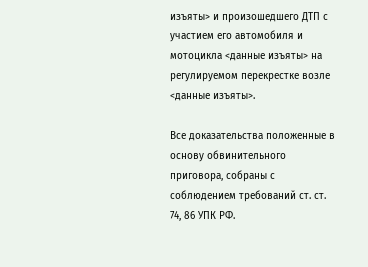изъяты> и произошедшего ДТП с участием его автомобиля и мотоцикла <данные изъяты> на регулируемом перекрестке возле <данные изъяты>.

Все доказательства положенные в основу обвинительного приговора, собраны с соблюдением требований ст. ст. 74, 86 УПК РФ.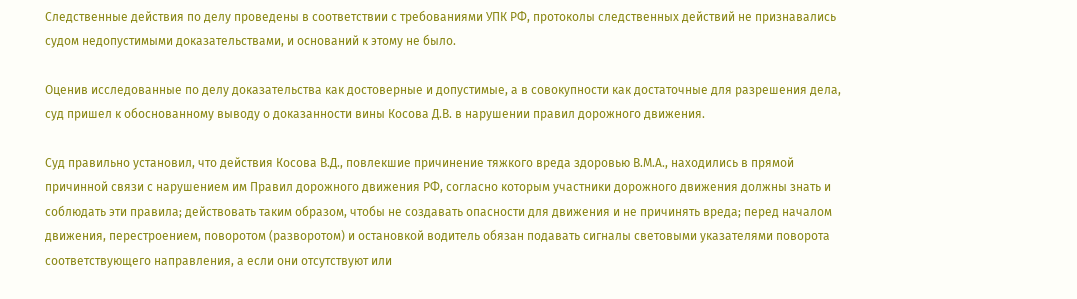Следственные действия по делу проведены в соответствии с требованиями УПК РФ, протоколы следственных действий не признавались судом недопустимыми доказательствами, и оснований к этому не было.

Оценив исследованные по делу доказательства как достоверные и допустимые, а в совокупности как достаточные для разрешения дела, суд пришел к обоснованному выводу о доказанности вины Косова Д.В. в нарушении правил дорожного движения.

Суд правильно установил, что действия Косова В.Д., повлекшие причинение тяжкого вреда здоровью В.М.А., находились в прямой причинной связи с нарушением им Правил дорожного движения РФ, согласно которым участники дорожного движения должны знать и соблюдать эти правила; действовать таким образом, чтобы не создавать опасности для движения и не причинять вреда; перед началом движения, перестроением, поворотом (разворотом) и остановкой водитель обязан подавать сигналы световыми указателями поворота соответствующего направления, а если они отсутствуют или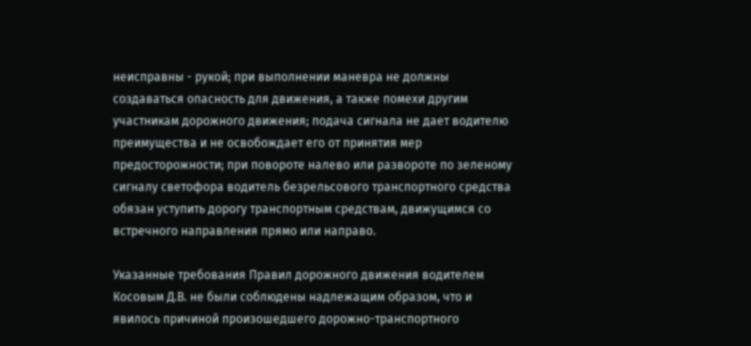неисправны - рукой; при выполнении маневра не должны создаваться опасность для движения, а также помехи другим участникам дорожного движения; подача сигнала не дает водителю преимущества и не освобождает его от принятия мер предосторожности; при повороте налево или развороте по зеленому сигналу светофора водитель безрельсового транспортного средства обязан уступить дорогу транспортным средствам, движущимся со встречного направления прямо или направо.

Указанные требования Правил дорожного движения водителем Косовым Д.В. не были соблюдены надлежащим образом, что и явилось причиной произошедшего дорожно-транспортного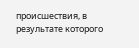происшествия, в результате которого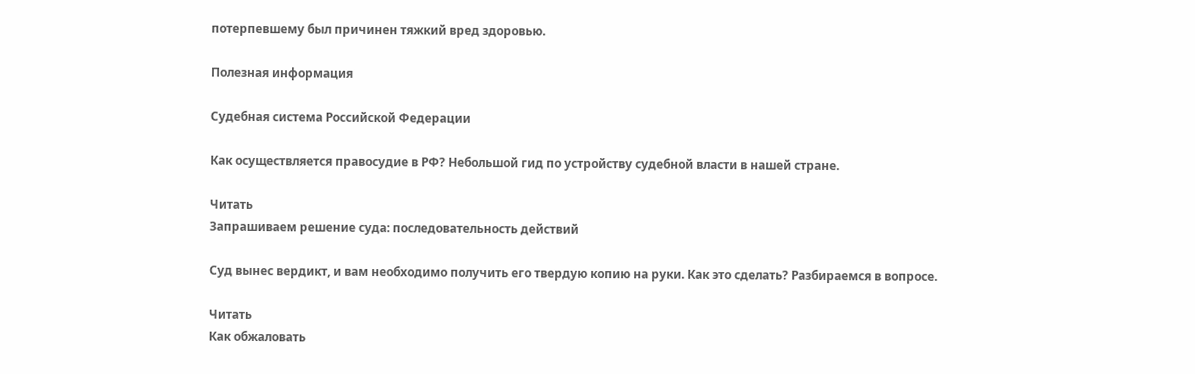потерпевшему был причинен тяжкий вред здоровью.

Полезная информация

Судебная система Российской Федерации

Как осуществляется правосудие в РФ? Небольшой гид по устройству судебной власти в нашей стране.

Читать
Запрашиваем решение суда: последовательность действий

Суд вынес вердикт, и вам необходимо получить его твердую копию на руки. Как это сделать? Разбираемся в вопросе.

Читать
Как обжаловать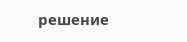решение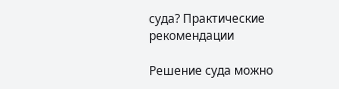суда? Практические рекомендации

Решение суда можно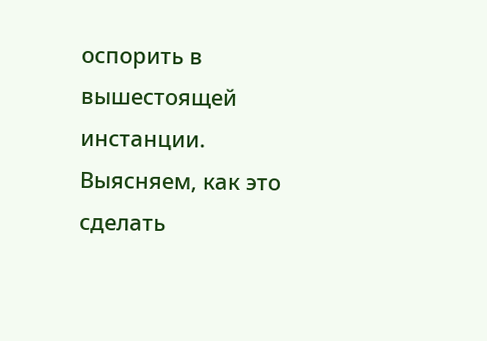оспорить в вышестоящей инстанции. Выясняем, как это сделать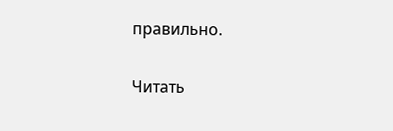правильно.

Читать